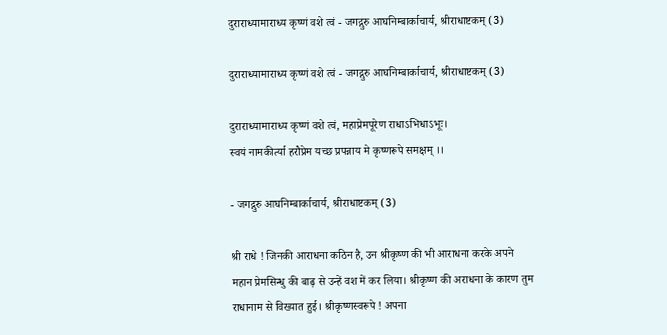दुराराध्यामाराध्य कृष्णं वशे त्वं - जगद्गुरु आघनिम्बार्काचार्य, श्रीराधाष्टकम् (3)

दुराराध्यामाराध्य कृष्णं वशे त्वं - जगद्गुरु आघनिम्बार्काचार्य, श्रीराधाष्टकम् (3)

दुराराध्यामाराध्य कृष्णं वशे त्वं, महाप्रेमपूरेण राधाऽभिधाऽभूः।
स्वयं नामकीर्त्या हरौप्रेम यच्छ प्रपन्नाय मे कृष्णरूपे समक्षम् ।।

- जगद्गुरु आघनिम्बार्काचार्य, श्रीराधाष्टकम् (3)

श्री राधे ! जिनकी आराधना कठिन है, उन श्रीकृष्ण की भी आराधना करके अपने महान प्रेमसिन्धु की बाढ़ से उन्हें वश में कर लिया। श्रीकृष्ण की अराधना के कारण तुम राधानाम से विख्यात हुई। श्रीकृष्णस्वरूपे ! अपना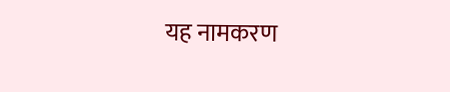यह नामकरण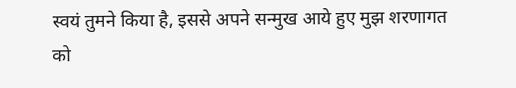स्वयं तुमने किया है, इससे अपने सन्मुख आये हुए मुझ शरणागत को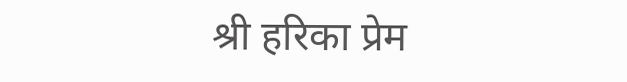श्री हरिका प्रेम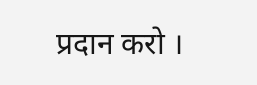प्रदान करो ।